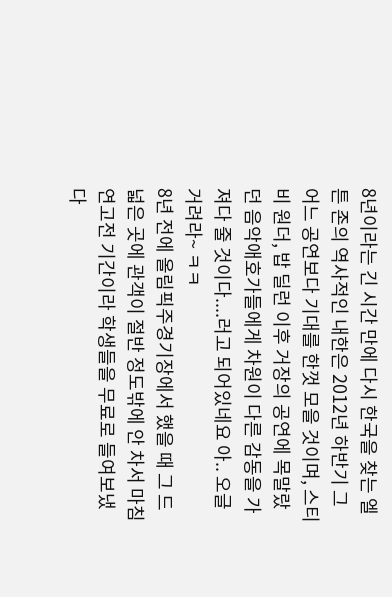8년이라는 긴 시간 만에 다시 한국을 찾는 엘튼 존의 역사적인 내한은 2012년 하반기 그 어느 공연보다 기대를 한껏 모을 것이며, 스티비 원더, 밥 딜런 이후 거장의 공연에 목말랐던 음악애호가들에게 차원이 다른 감동을 가져다 줄 것이다....러고 되어있네요 아.. 오글거려라~ ㅋㅋ
8년 전에 올림픽주경기장에서 했을 때 그 드넓은 곳에 관객이 절반 정도밖에 안 차서 마침 연고전 기간이라 학생들을 무료로 들여보냈다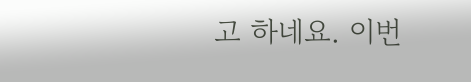고 하네요. 이번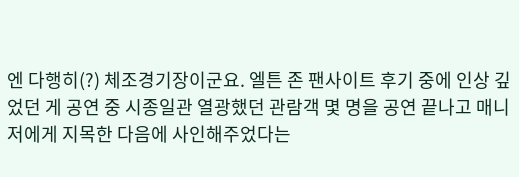엔 다행히(?) 체조경기장이군요. 엘튼 존 팬사이트 후기 중에 인상 깊었던 게 공연 중 시종일관 열광했던 관람객 몇 명을 공연 끝나고 매니저에게 지목한 다음에 사인해주었다는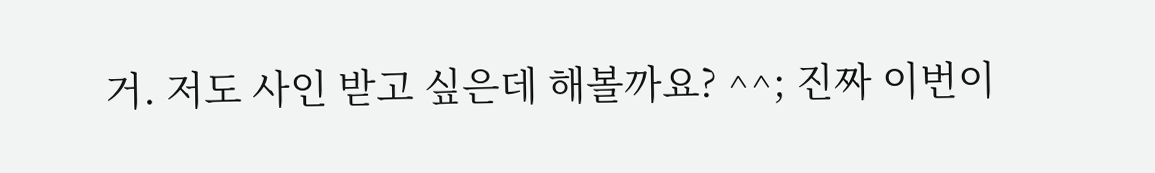거. 저도 사인 받고 싶은데 해볼까요? ^^; 진짜 이번이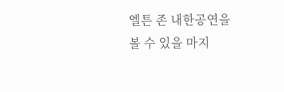엘튼 존 내한공연을 볼 수 있을 마지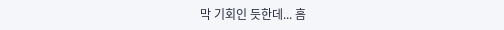막 기회인 듯한데... 흠